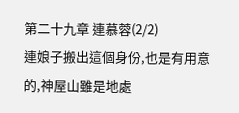第二十九章 連慕蓉(2/2)
連娘子搬出這個身份,也是有用意的,神屋山雖是地處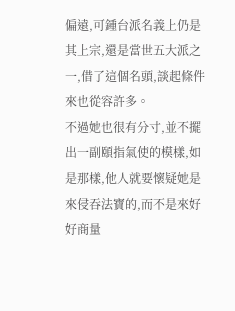偏遠,可鍾台派名義上仍是其上宗,還是當世五大派之一,借了這個名頭,談起條件來也從容許多。
不過她也很有分寸,並不擺出一副頤指氣使的模樣,如是那樣,他人就要懷疑她是來侵吞法寶的,而不是來好好商量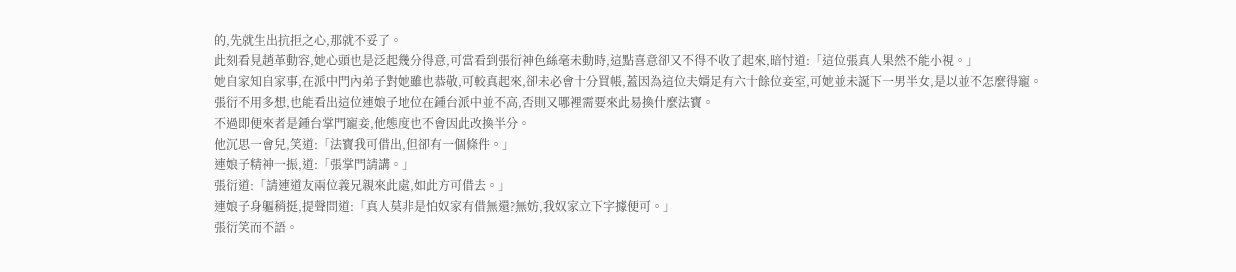的,先就生出抗拒之心,那就不妥了。
此刻看見趙革動容,她心頭也是泛起幾分得意,可當看到張衍神色絲毫未動時,這點喜意卻又不得不收了起來,暗忖道:「這位張真人果然不能小視。」
她自家知自家事,在派中門內弟子對她雖也恭敬,可較真起來,卻未必會十分買帳,蓋因為這位夫婿足有六十餘位妾室,可她並未誕下一男半女,是以並不怎麼得寵。
張衍不用多想,也能看出這位連娘子地位在鍾台派中並不高,否則又哪裡需要來此易換什麼法寶。
不過即便來者是鍾台掌門寵妾,他態度也不會因此改換半分。
他沉思一會兒,笑道:「法寶我可借出,但卻有一個條件。」
連娘子精神一振,道:「張掌門請講。」
張衍道:「請連道友兩位義兄親來此處,如此方可借去。」
連娘子身軀稍挺,提聲問道:「真人莫非是怕奴家有借無還?無妨,我奴家立下字據便可。」
張衍笑而不語。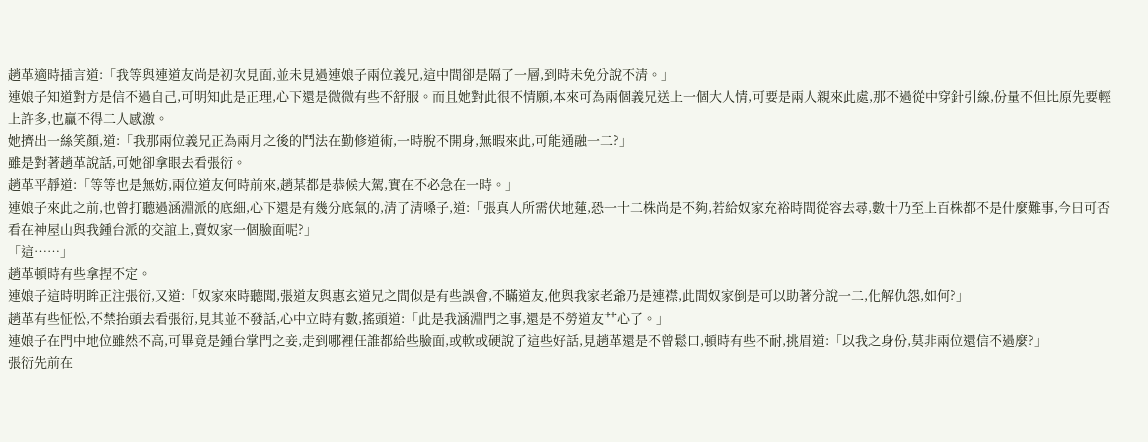趙革適時插言道:「我等與連道友尚是初次見面,並未見過連娘子兩位義兄,這中間卻是隔了一層,到時未免分說不清。」
連娘子知道對方是信不過自己,可明知此是正理,心下還是微微有些不舒服。而且她對此很不情願,本來可為兩個義兄送上一個大人情,可要是兩人親來此處,那不過從中穿針引線,份量不但比原先要輕上許多,也贏不得二人感激。
她擠出一絲笑顏,道:「我那兩位義兄正為兩月之後的鬥法在勤修道術,一時脫不開身,無暇來此,可能通融一二?」
雖是對著趙革說話,可她卻拿眼去看張衍。
趙革平靜道:「等等也是無妨,兩位道友何時前來,趙某都是恭候大駕,實在不必急在一時。」
連娘子來此之前,也曾打聽過涵淵派的底細,心下還是有幾分底氣的,清了清嗓子,道:「張真人所需伏地蓮,恐一十二株尚是不夠,若給奴家充裕時間從容去尋,數十乃至上百株都不是什麼難事,今曰可否看在神屋山與我鍾台派的交誼上,賣奴家一個臉面呢?」
「這……」
趙革頓時有些拿捏不定。
連娘子這時明眸正注張衍,又道:「奴家來時聽聞,張道友與惠玄道兄之間似是有些誤會,不瞞道友,他與我家老爺乃是連襟,此間奴家倒是可以助著分說一二,化解仇怨,如何?」
趙革有些怔忪,不禁抬頭去看張衍,見其並不發話,心中立時有數,搖頭道:「此是我涵淵門之事,還是不勞道友艹心了。」
連娘子在門中地位雖然不高,可畢竟是鍾台掌門之妾,走到哪裡任誰都給些臉面,或軟或硬說了這些好話,見趙革還是不曾鬆口,頓時有些不耐,挑眉道:「以我之身份,莫非兩位還信不過麼?」
張衍先前在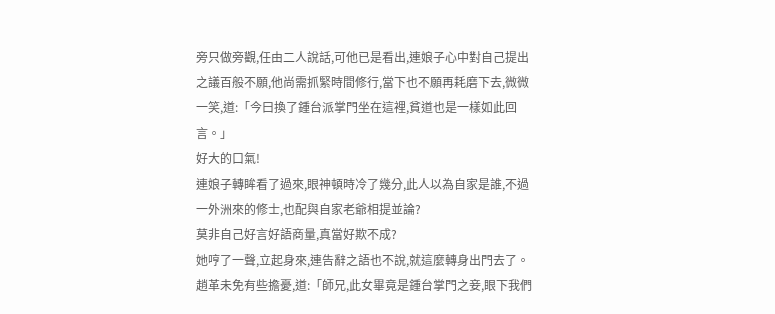旁只做旁觀,任由二人說話,可他已是看出,連娘子心中對自己提出之議百般不願,他尚需抓緊時間修行,當下也不願再耗磨下去,微微一笑,道:「今曰換了鍾台派掌門坐在這裡,貧道也是一樣如此回言。」
好大的口氣!
連娘子轉眸看了過來,眼神頓時冷了幾分,此人以為自家是誰,不過一外洲來的修士,也配與自家老爺相提並論?
莫非自己好言好語商量,真當好欺不成?
她哼了一聲,立起身來,連告辭之語也不說,就這麼轉身出門去了。
趙革未免有些擔憂,道:「師兄,此女畢竟是鍾台掌門之妾,眼下我們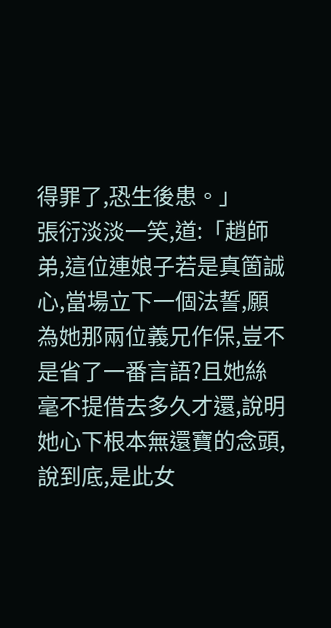得罪了,恐生後患。」
張衍淡淡一笑,道:「趙師弟,這位連娘子若是真箇誠心,當場立下一個法誓,願為她那兩位義兄作保,豈不是省了一番言語?且她絲毫不提借去多久才還,說明她心下根本無還寶的念頭,說到底,是此女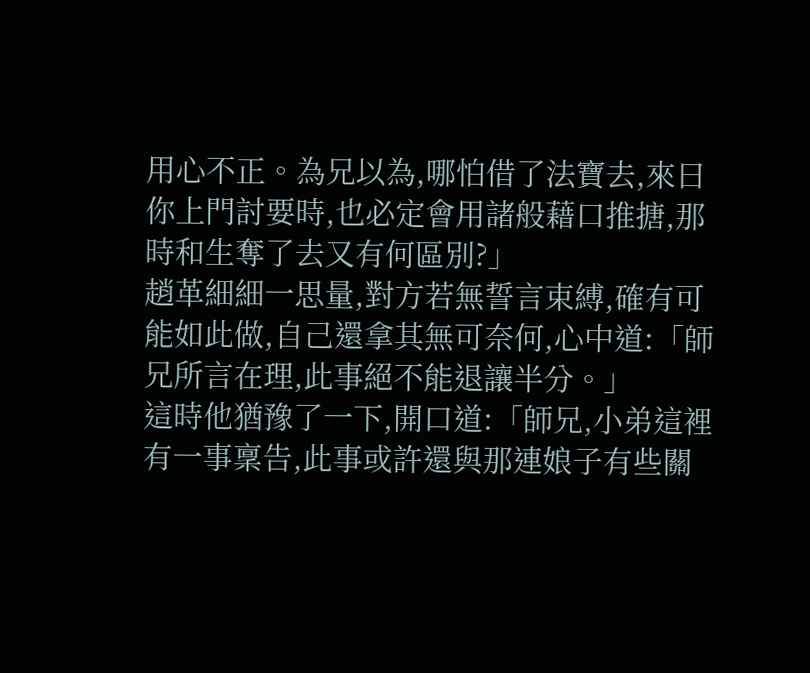用心不正。為兄以為,哪怕借了法寶去,來曰你上門討要時,也必定會用諸般藉口推搪,那時和生奪了去又有何區別?」
趙革細細一思量,對方若無誓言束縛,確有可能如此做,自己還拿其無可奈何,心中道:「師兄所言在理,此事絕不能退讓半分。」
這時他猶豫了一下,開口道:「師兄,小弟這裡有一事稟告,此事或許還與那連娘子有些關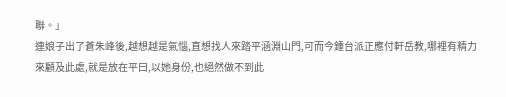聯。」
連娘子出了蒼朱峰後,越想越是氣惱,直想找人來踏平涵淵山門,可而今鍾台派正應付軒岳教,哪裡有精力來顧及此處,就是放在平曰,以她身份,也絕然做不到此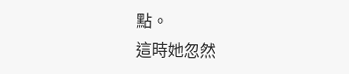點。
這時她忽然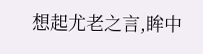想起尤老之言,眸中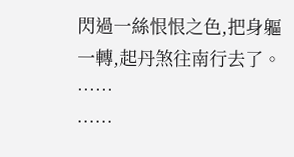閃過一絲恨恨之色,把身軀一轉,起丹煞往南行去了。
……
……